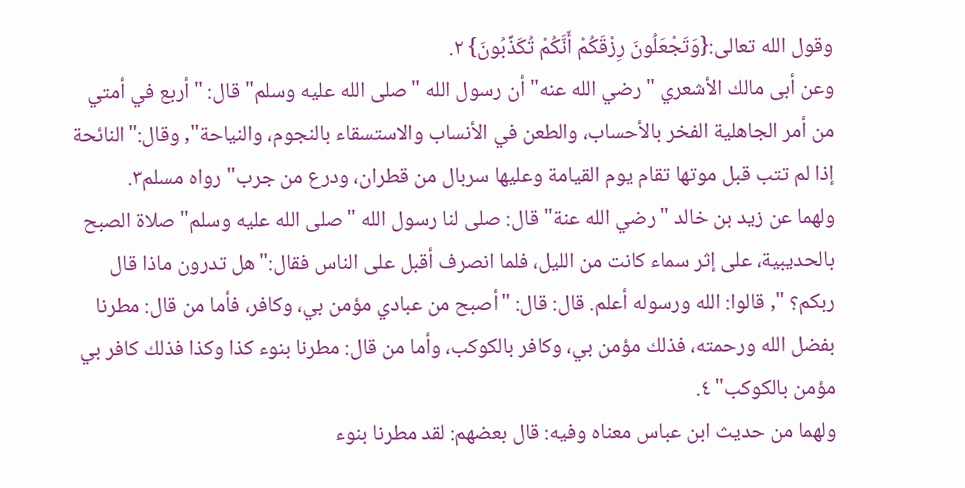وقول الله تعالى:{وَتَجْعَلُونَ رِزْقَكُمْ أَنَّكُمْ تُكَذِّبُونَ} ٢.
وعن أبى مالك الأشعري "رضي الله عنه" أن رسول الله "صلى الله عليه وسلم" قال: "أربع في أمتي من أمر الجاهلية الفخر بالأحساب، والطعن في الأنساب والاستسقاء بالنجوم، والنياحة", وقال:"النائحة إذا لم تتب قبل موتها تقام يوم القيامة وعليها سربال من قطران، ودرع من جرب" رواه مسلم٣.
ولهما عن زيد بن خالد "رضي الله عنة" قال: صلى لنا رسول الله "صلى الله عليه وسلم" صلاة الصبح بالحديبية، على إثر سماء كانت من الليل، فلما انصرف أقبل على الناس فقال:"هل تدرون ماذا قال ربكم؟ ", قالوا: الله ورسوله أعلم. قال: قال: "أصبح من عبادي مؤمن بي، وكافر، فأما من قال: مطرنا بفضل الله ورحمته، فذلك مؤمن بي، وكافر بالكوكب، وأما من قال: مطرنا بنوء كذا وكذا فذلك كافر بي مؤمن بالكوكب" ٤.
ولهما من حديث ابن عباس معناه وفيه: قال بعضهم: لقد مطرنا بنوء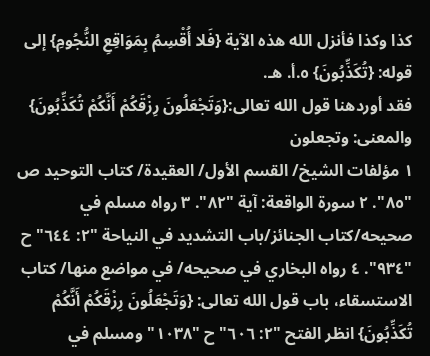كذا وكذا فأنزل الله هذه الآية {فَلا أُقْسِمُ بِمَوَاقِعِ النُّجُومِ} إلى قوله: {تُكَذِّبُونَ} ٥.أ. هـ.
فقد أوردهنا قول الله تعالى:{وَتَجْعَلُونَ رِزْقَكُمْ أَنَّكُمْ تُكَذِّبُونَ} والمعنى: وتجعلون
١ مؤلفات الشيخ/ القسم الأول/ العقيدة/ كتاب التوحيد ص "٨٥". ٢ سورة الواقعة: آية "٨٢". ٣ رواه مسلم في صحيحه/كتاب الجنائز/باب التشديد في النياحة "٢: ٦٤٤"ح "٩٣٤". ٤ رواه البخاري في صحيحه/ في مواضع منها/ كتاب الاستسقاء، باب قول الله تعالى: {وَتَجْعَلُونَ رِزْقَكُمْ أَنَّكُمْ تُكَذِّبُونَ} انظر الفتح "٢: ٦٠٦" ح "١٠٣٨" ومسلم في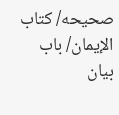صحيحه/ كتاب الإيمان/ باب بيان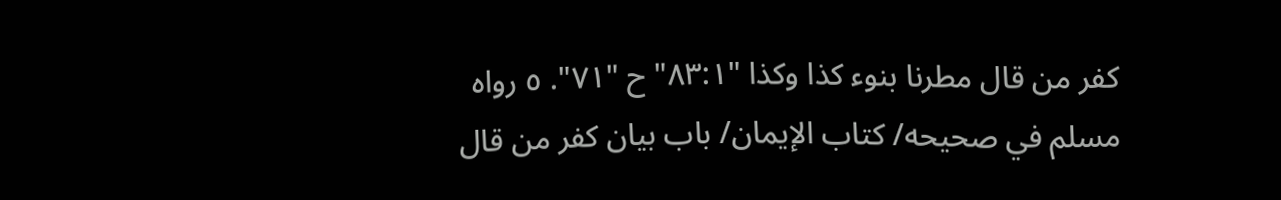كفر من قال مطرنا بنوء كذا وكذا "٨٣:١" ح "٧١". ٥ رواه مسلم في صحيحه/ كتاب الإيمان/ باب بيان كفر من قال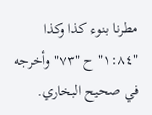مطرنا بنوء كذا وكذا "١:٨٤" ح "٧٣" وأخرجه في صحيح البخاري.